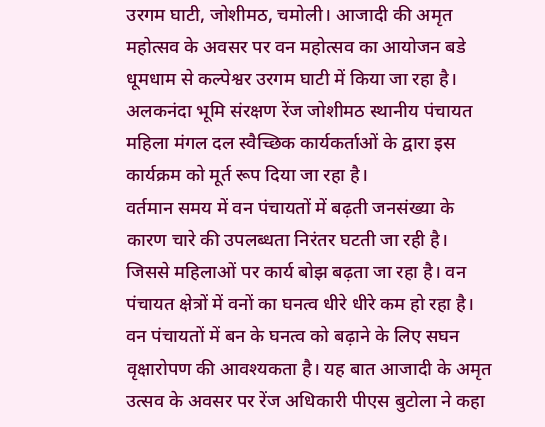उरगम घाटी, जोशीमठ, चमोली। आजादी की अमृत महोत्सव के अवसर पर वन महोत्सव का आयोजन बडे धूमधाम से कल्पेश्वर उरगम घाटी में किया जा रहा है। अलकनंदा भूमि संरक्षण रेंज जोशीमठ स्थानीय पंचायत महिला मंगल दल स्वैच्छिक कार्यकर्ताओं के द्वारा इस कार्यक्रम को मूर्त रूप दिया जा रहा है।
वर्तमान समय में वन पंचायतों में बढ़ती जनसंख्या के कारण चारे की उपलब्धता निरंतर घटती जा रही है। जिससे महिलाओं पर कार्य बोझ बढ़ता जा रहा है। वन पंचायत क्षेत्रों में वनों का घनत्व धीरे धीरे कम हो रहा है। वन पंचायतों में बन के घनत्व को बढ़ाने के लिए सघन वृक्षारोपण की आवश्यकता है। यह बात आजादी के अमृत उत्सव के अवसर पर रेंज अधिकारी पीएस बुटोला ने कहा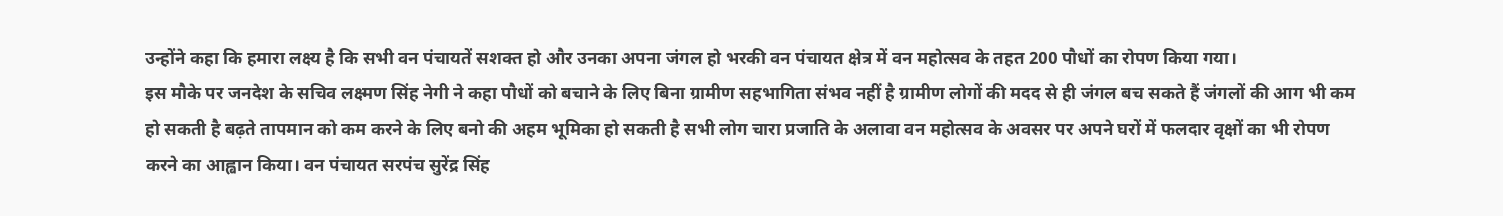उन्होंने कहा कि हमारा लक्ष्य है कि सभी वन पंचायतें सशक्त हो और उनका अपना जंगल हो भरकी वन पंचायत क्षेत्र में वन महोत्सव के तहत 200 पौधों का रोपण किया गया।
इस मौके पर जनदेश के सचिव लक्ष्मण सिंह नेगी ने कहा पौधों को बचाने के लिए बिना ग्रामीण सहभागिता संभव नहीं है ग्रामीण लोगों की मदद से ही जंगल बच सकते हैं जंगलों की आग भी कम हो सकती है बढ़ते तापमान को कम करने के लिए बनो की अहम भूमिका हो सकती है सभी लोग चारा प्रजाति के अलावा वन महोत्सव के अवसर पर अपने घरों में फलदार वृक्षों का भी रोपण करने का आह्वान किया। वन पंचायत सरपंच सुरेंद्र सिंह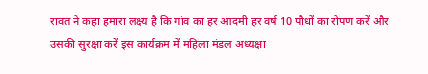रावत ने कहा हमारा लक्ष्य है कि गांव का हर आदमी हर वर्ष 10 पौधों का रोपण करें और उसकी सुरक्षा करें इस कार्यक्रम में महिला मंडल अध्यक्षा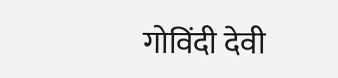गोविंदी देवी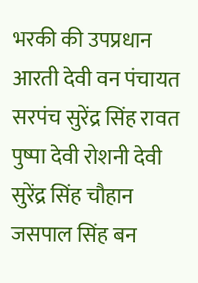भरकी की उपप्रधान आरती देवी वन पंचायत सरपंच सुरेंद्र सिंह रावत पुष्पा देवी रोशनी देवी सुरेंद्र सिंह चौहान जसपाल सिंह बन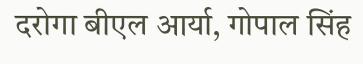दरोगा बीएल आर्या, गोपाल सिंह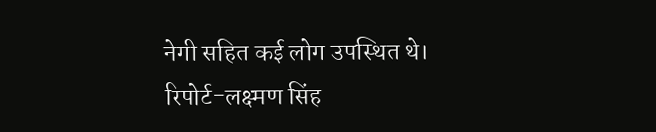नेगी सहित कई लोग उपस्थित थे।
रिपोर्ट-लक्ष्मण सिंह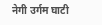नेगी उर्गम घाटी